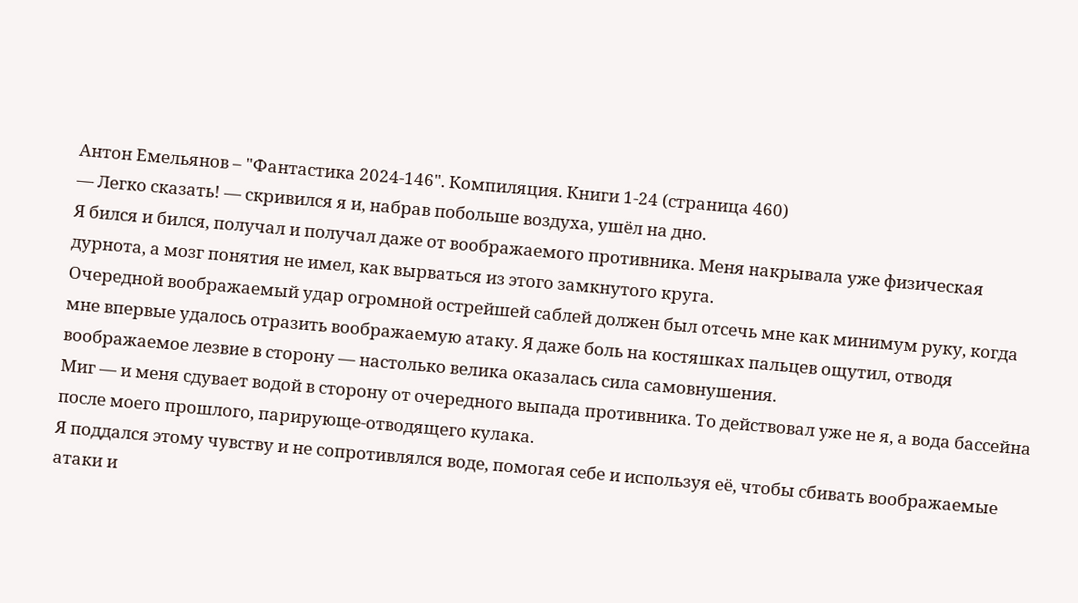Антон Емельянов – "Фантастика 2024-146". Компиляция. Книги 1-24 (страница 460)
— Легко сказать! — скривился я и, набрав побольше воздуха, ушёл на дно.
Я бился и бился, получал и получал даже от воображаемого противника. Меня накрывала уже физическая дурнота, а мозг понятия не имел, как вырваться из этого замкнутого круга.
Очередной воображаемый удар огромной острейшей саблей должен был отсечь мне как минимум руку, когда мне впервые удалось отразить воображаемую атаку. Я даже боль на костяшках пальцев ощутил, отводя воображаемое лезвие в сторону — настолько велика оказалась сила самовнушения.
Миг — и меня сдувает водой в сторону от очередного выпада противника. То действовал уже не я, а вода бассейна после моего прошлого, парирующе-отводящего кулака.
Я поддался этому чувству и не сопротивлялся воде, помогая себе и используя её, чтобы сбивать воображаемые атаки и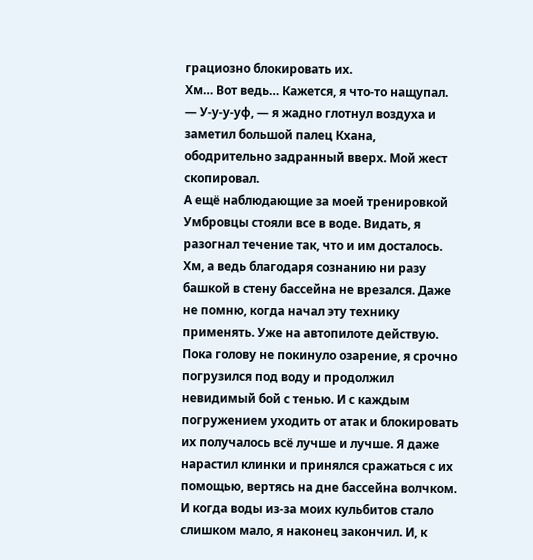грациозно блокировать их.
Хм… Вот ведь… Кажется, я что-то нащупал.
— У-у-у-уф, — я жадно глотнул воздуха и заметил большой палец Кхана, ободрительно задранный вверх. Мой жест скопировал.
А ещё наблюдающие за моей тренировкой Умбровцы стояли все в воде. Видать, я разогнал течение так, что и им досталось. Хм, а ведь благодаря сознанию ни разу башкой в стену бассейна не врезался. Даже не помню, когда начал эту технику применять. Уже на автопилоте действую.
Пока голову не покинуло озарение, я срочно погрузился под воду и продолжил невидимый бой с тенью. И с каждым погружением уходить от атак и блокировать их получалось всё лучше и лучше. Я даже нарастил клинки и принялся сражаться с их помощью, вертясь на дне бассейна волчком.
И когда воды из-за моих кульбитов стало слишком мало, я наконец закончил. И, к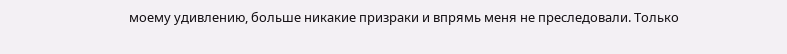моему удивлению, больше никакие призраки и впрямь меня не преследовали. Только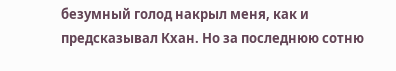безумный голод накрыл меня, как и предсказывал Кхан. Но за последнюю сотню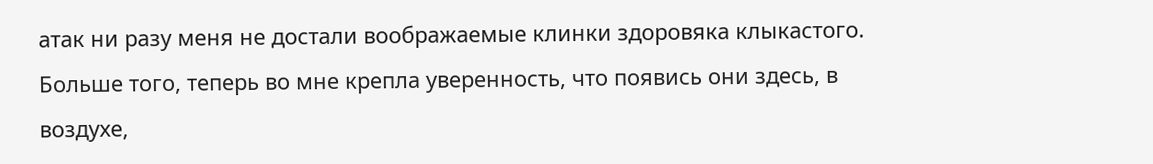атак ни разу меня не достали воображаемые клинки здоровяка клыкастого. Больше того, теперь во мне крепла уверенность, что появись они здесь, в воздухе,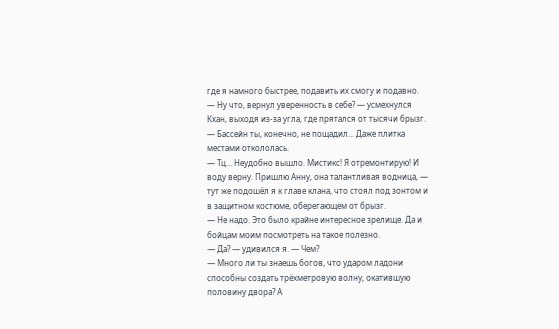где я намного быстрее, подавить их смогу и подавно.
— Ну что, вернул уверенность в себе? — усмехнулся Кхан, выходя из-за угла, где прятался от тысячи брызг. — Бассейн ты, конечно, не пощадил… Даже плитка местами откололась.
— Тц… Неудобно вышло. Мистикс! Я отремонтирую! И воду верну. Пришлю Анну, она талантливая водница, — тут же подошёл я к главе клана, что стоял под зонтом и в защитном костюме, оберегающем от брызг.
— Не надо. Это было крайне интересное зрелище. Да и бойцам моим посмотреть на такое полезно.
— Да? — удивился я. — Чем?
— Много ли ты знаешь богов, что ударом ладони способны создать трёхметровую волну, окатившую половину двора? А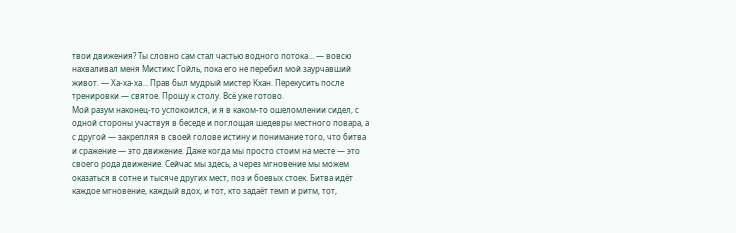твои движения? Ты словно сам стал частью водного потока… — вовсю нахваливал меня Мистикс Гойль, пока его не перебил мой заурчавший живот. — Ха-ха-ха… Прав был мудрый мистер Кхан. Перекусить после тренировки — святое. Прошу к столу. Всё уже готово.
Мой разум наконец-то успокоился, и я в каком-то ошеломлении сидел, с одной стороны участвуя в беседе и поглощая шедевры местного повара, а с другой — закрепляя в своей голове истину и понимание того, что битва и сражение — это движение. Даже когда мы просто стоим на месте — это своего рода движение. Сейчас мы здесь, а через мгновение мы можем оказаться в сотне и тысяче других мест, поз и боевых стоек. Битва идёт каждое мгновение, каждый вдох, и тот, кто задаёт темп и ритм, тот,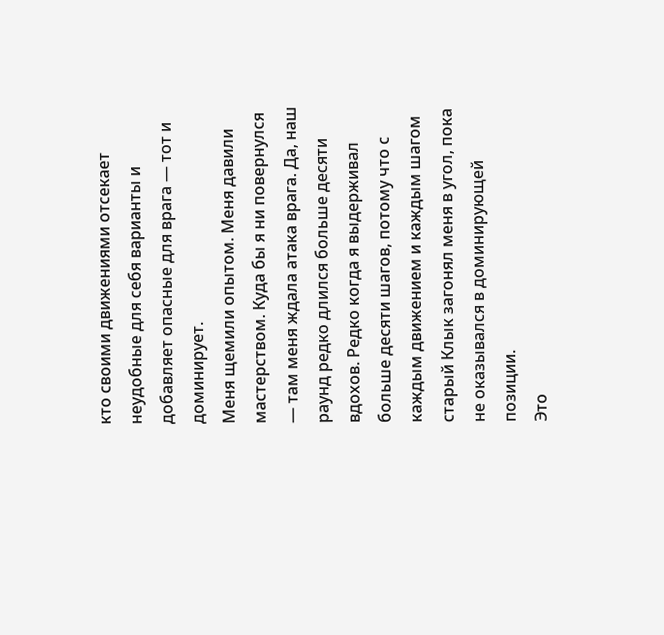кто своими движениями отсекает неудобные для себя варианты и добавляет опасные для врага — тот и доминирует.
Меня щемили опытом. Меня давили мастерством. Куда бы я ни повернулся — там меня ждала атака врага. Да, наш раунд редко длился больше десяти вдохов. Редко когда я выдерживал больше десяти шагов, потому что с каждым движением и каждым шагом старый Клык загонял меня в угол, пока не оказывался в доминирующей позиции.
Это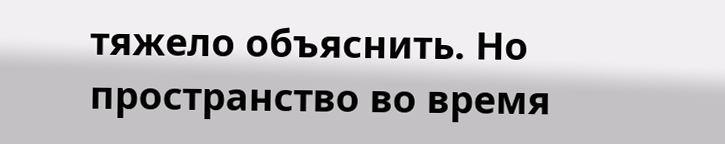тяжело объяснить. Но пространство во время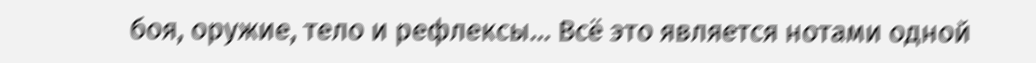боя, оружие, тело и рефлексы… Всё это является нотами одной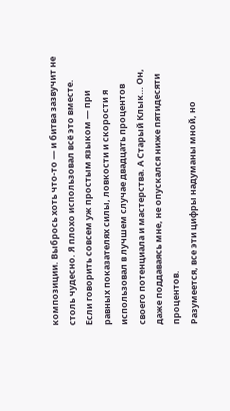композиции. Выбрось хоть что-то — и битва зазвучит не столь чудесно. Я плохо использовал всё это вместе. Если говорить совсем уж простым языком — при равных показателях силы, ловкости и скорости я использовал в лучшем случае двадцать процентов своего потенциала и мастерства. А Старый Клык… Он, даже поддаваясь мне, не опускался ниже пятидесяти процентов.
Разумеется, все эти цифры надуманы мной, но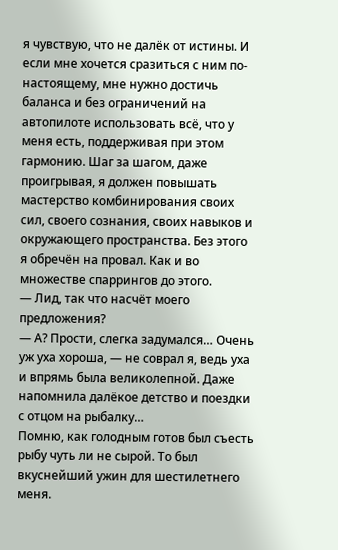я чувствую, что не далёк от истины. И если мне хочется сразиться с ним по-настоящему, мне нужно достичь баланса и без ограничений на автопилоте использовать всё, что у меня есть, поддерживая при этом гармонию. Шаг за шагом, даже проигрывая, я должен повышать мастерство комбинирования своих сил, своего сознания, своих навыков и окружающего пространства. Без этого я обречён на провал. Как и во множестве спаррингов до этого.
— Лид, так что насчёт моего предложения?
— А? Прости, слегка задумался… Очень уж уха хороша, — не соврал я, ведь уха и впрямь была великолепной. Даже напомнила далёкое детство и поездки с отцом на рыбалку…
Помню, как голодным готов был съесть рыбу чуть ли не сырой. То был вкуснейший ужин для шестилетнего меня.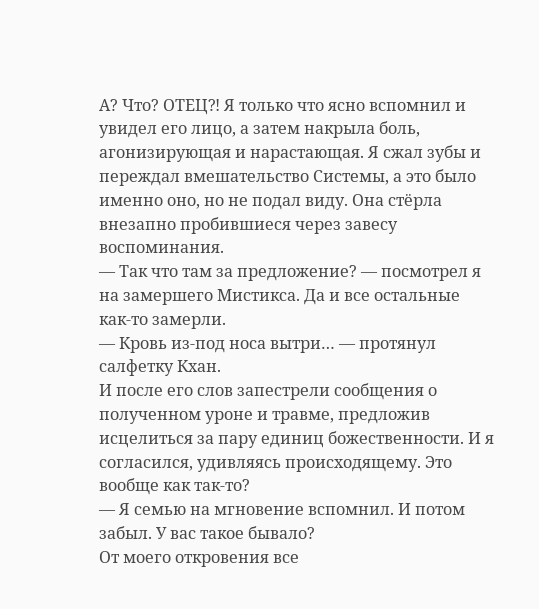А? Что? ОТЕЦ⁈ Я только что ясно вспомнил и увидел его лицо, а затем накрыла боль, агонизирующая и нарастающая. Я сжал зубы и переждал вмешательство Системы, а это было именно оно, но не подал виду. Она стёрла внезапно пробившиеся через завесу воспоминания.
— Так что там за предложение? — посмотрел я на замершего Мистикса. Да и все остальные как-то замерли.
— Кровь из-под носа вытри… — протянул салфетку Кхан.
И после его слов запестрели сообщения о полученном уроне и травме, предложив исцелиться за пару единиц божественности. И я согласился, удивляясь происходящему. Это вообще как так-то?
— Я семью на мгновение вспомнил. И потом забыл. У вас такое бывало?
От моего откровения все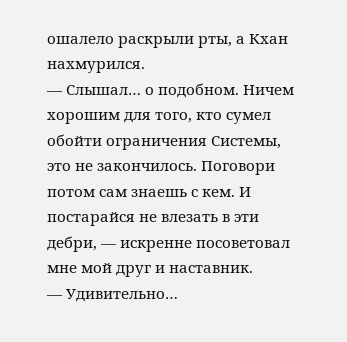ошалело раскрыли рты, а Кхан нахмурился.
— Слышал… о подобном. Ничем хорошим для того, кто сумел обойти ограничения Системы, это не закончилось. Поговори потом сам знаешь с кем. И постарайся не влезать в эти дебри, — искренне посоветовал мне мой друг и наставник.
— Удивительно…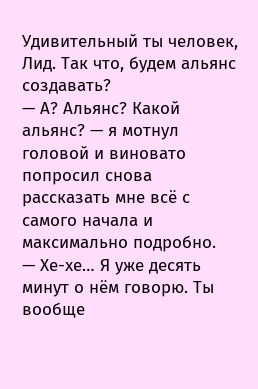Удивительный ты человек, Лид. Так что, будем альянс создавать?
— А? Альянс? Какой альянс? — я мотнул головой и виновато попросил снова рассказать мне всё с самого начала и максимально подробно.
— Хе-хе… Я уже десять минут о нём говорю. Ты вообще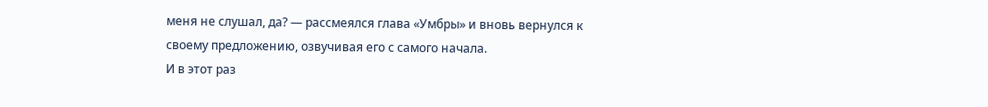меня не слушал, да? — рассмеялся глава «Умбры» и вновь вернулся к своему предложению, озвучивая его с самого начала.
И в этот раз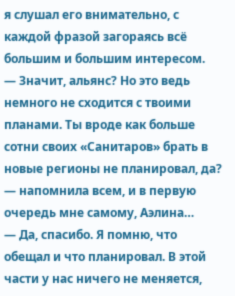я слушал его внимательно, с каждой фразой загораясь всё большим и большим интересом.
— Значит, альянс? Но это ведь немного не сходится с твоими планами. Ты вроде как больше сотни своих «Санитаров» брать в новые регионы не планировал, да? — напомнила всем, и в первую очередь мне самому, Аэлина…
— Да, спасибо. Я помню, что обещал и что планировал. В этой части у нас ничего не меняется,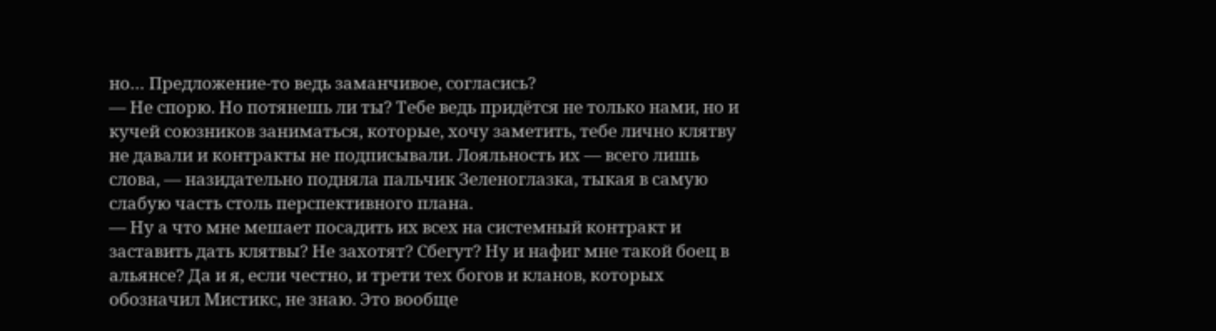но… Предложение-то ведь заманчивое, согласись?
— Не спорю. Но потянешь ли ты? Тебе ведь придётся не только нами, но и кучей союзников заниматься, которые, хочу заметить, тебе лично клятву не давали и контракты не подписывали. Лояльность их — всего лишь слова, — назидательно подняла пальчик Зеленоглазка, тыкая в самую слабую часть столь перспективного плана.
— Ну а что мне мешает посадить их всех на системный контракт и заставить дать клятвы? Не захотят? Сбегут? Ну и нафиг мне такой боец в альянсе? Да и я, если честно, и трети тех богов и кланов, которых обозначил Мистикс, не знаю. Это вообще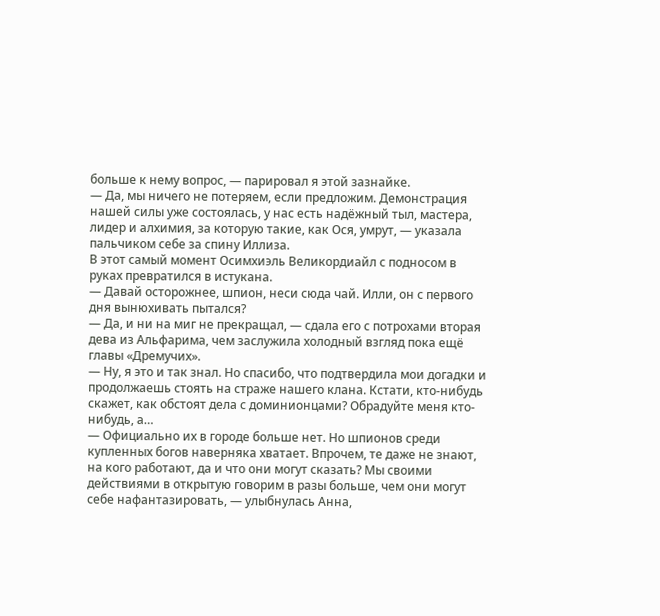больше к нему вопрос, — парировал я этой зазнайке.
— Да, мы ничего не потеряем, если предложим. Демонстрация нашей силы уже состоялась, у нас есть надёжный тыл, мастера, лидер и алхимия, за которую такие, как Ося, умрут, — указала пальчиком себе за спину Иллиза.
В этот самый момент Осимхиэль Великордиайл с подносом в руках превратился в истукана.
— Давай осторожнее, шпион, неси сюда чай. Илли, он с первого дня вынюхивать пытался?
— Да, и ни на миг не прекращал, — сдала его с потрохами вторая дева из Альфарима, чем заслужила холодный взгляд пока ещё главы «Дремучих».
— Ну, я это и так знал. Но спасибо, что подтвердила мои догадки и продолжаешь стоять на страже нашего клана. Кстати, кто-нибудь скажет, как обстоят дела с доминионцами? Обрадуйте меня кто-нибудь, а…
— Официально их в городе больше нет. Но шпионов среди купленных богов наверняка хватает. Впрочем, те даже не знают, на кого работают, да и что они могут сказать? Мы своими действиями в открытую говорим в разы больше, чем они могут себе нафантазировать, — улыбнулась Анна,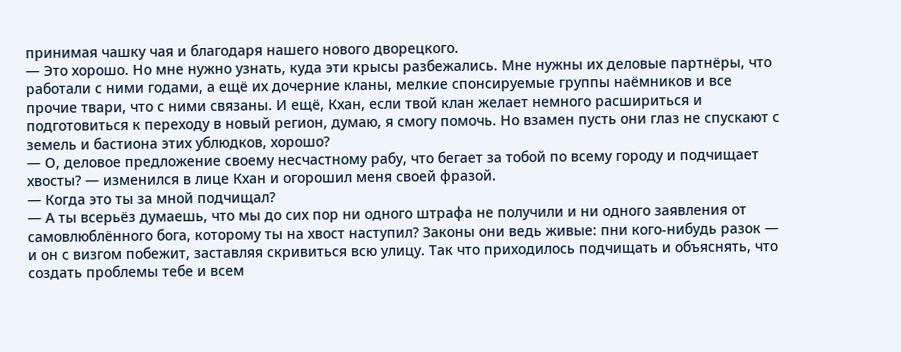принимая чашку чая и благодаря нашего нового дворецкого.
— Это хорошо. Но мне нужно узнать, куда эти крысы разбежались. Мне нужны их деловые партнёры, что работали с ними годами, а ещё их дочерние кланы, мелкие спонсируемые группы наёмников и все прочие твари, что с ними связаны. И ещё, Кхан, если твой клан желает немного расшириться и подготовиться к переходу в новый регион, думаю, я смогу помочь. Но взамен пусть они глаз не спускают с земель и бастиона этих ублюдков, хорошо?
— О, деловое предложение своему несчастному рабу, что бегает за тобой по всему городу и подчищает хвосты? — изменился в лице Кхан и огорошил меня своей фразой.
— Когда это ты за мной подчищал?
— А ты всерьёз думаешь, что мы до сих пор ни одного штрафа не получили и ни одного заявления от самовлюблённого бога, которому ты на хвост наступил? Законы они ведь живые: пни кого-нибудь разок — и он с визгом побежит, заставляя скривиться всю улицу. Так что приходилось подчищать и объяснять, что создать проблемы тебе и всем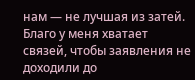нам — не лучшая из затей. Благо у меня хватает связей, чтобы заявления не доходили до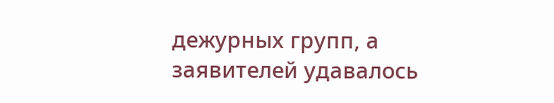дежурных групп, а заявителей удавалось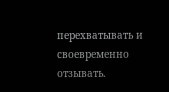перехватывать и своевременно отзывать.